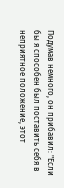Подумав немного, он прибавил: "Если бы я способен был поставить себя в неприятное положение, этот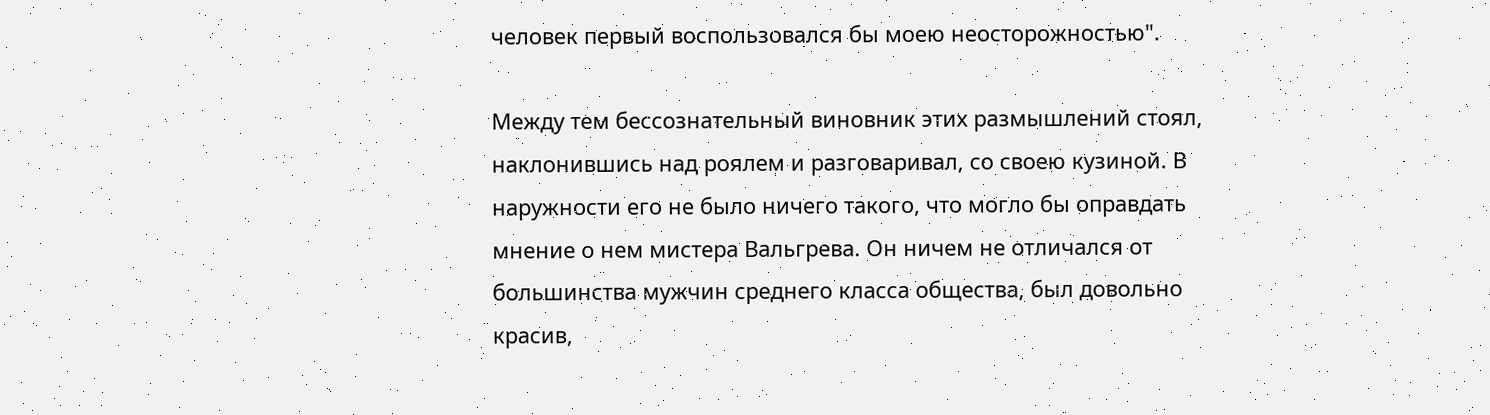человек первый воспользовался бы моею неосторожностью".

Между тем бессознательный виновник этих размышлений стоял, наклонившись над роялем и разговаривал, со своею кузиной. В наружности его не было ничего такого, что могло бы оправдать мнение о нем мистера Вальгрева. Он ничем не отличался от большинства мужчин среднего класса общества, был довольно красив,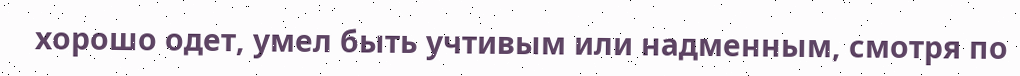хорошо одет, умел быть учтивым или надменным, смотря по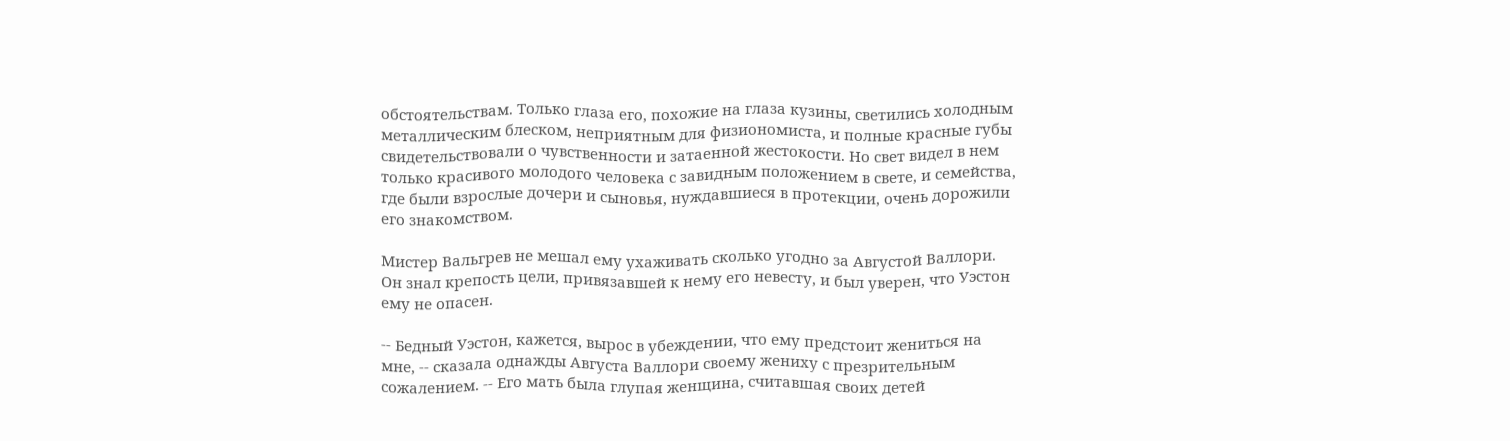обстоятельствам. Только глаза его, похожие на глаза кузины, светились холодным металлическим блеском, неприятным для физиономиста, и полные красные губы свидетельствовали о чувственности и затаенной жестокости. Но свет видел в нем только красивого молодого человека с завидным положением в свете, и семейства, где были взрослые дочери и сыновья, нуждавшиеся в протекции, очень дорожили его знакомством.

Мистер Вальгрев не мешал ему ухаживать сколько угодно за Августой Валлори. Он знал крепость цели, привязавшей к нему его невесту, и был уверен, что Уэстон ему не опасен.

-- Бедный Уэстон, кажется, вырос в убеждении, что ему предстоит жениться на мне, -- сказала однажды Августа Валлори своему жениху с презрительным сожалением. -- Его мать была глупая женщина, считавшая своих детей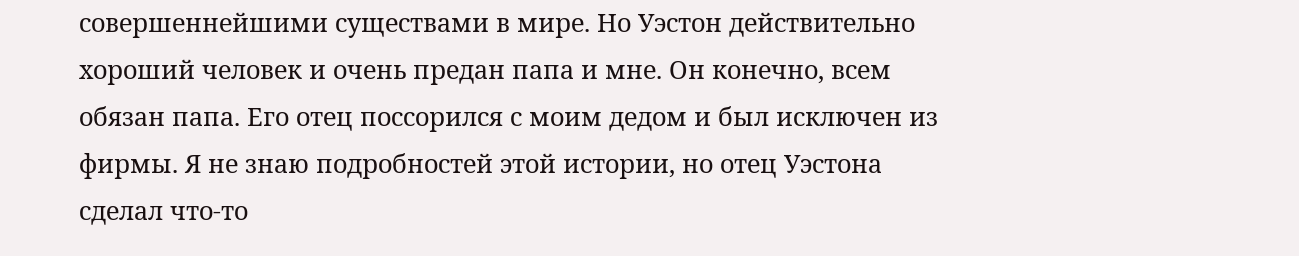совершеннейшими существами в мире. Но Уэстон действительно хороший человек и очень предан папа и мне. Он конечно, всем обязан папа. Его отец поссорился с моим дедом и был исключен из фирмы. Я не знаю подробностей этой истории, но отец Уэстона сделал что-то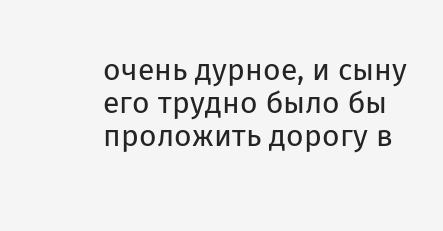очень дурное, и сыну его трудно было бы проложить дорогу в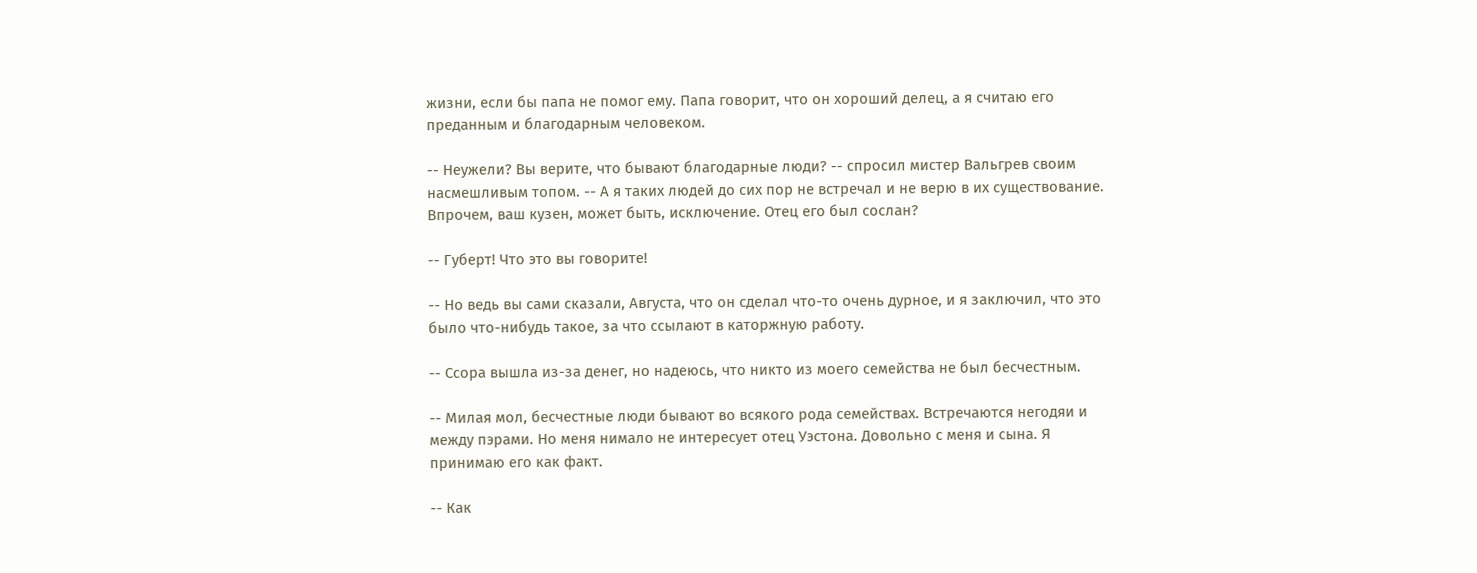жизни, если бы папа не помог ему. Папа говорит, что он хороший делец, а я считаю его преданным и благодарным человеком.

-- Неужели? Вы верите, что бывают благодарные люди? -- спросил мистер Вальгрев своим насмешливым топом. -- А я таких людей до сих пор не встречал и не верю в их существование. Впрочем, ваш кузен, может быть, исключение. Отец его был сослан?

-- Губерт! Что это вы говорите!

-- Но ведь вы сами сказали, Августа, что он сделал что-то очень дурное, и я заключил, что это было что-нибудь такое, за что ссылают в каторжную работу.

-- Ссора вышла из-за денег, но надеюсь, что никто из моего семейства не был бесчестным.

-- Милая мол, бесчестные люди бывают во всякого рода семействах. Встречаются негодяи и между пэрами. Но меня нимало не интересует отец Уэстона. Довольно с меня и сына. Я принимаю его как факт.

-- Как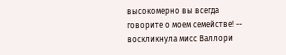высокомерно вы всегда говорите о моем семействе! -- воскликнула мисс Валлори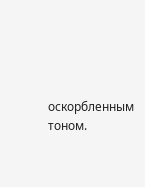оскорбленным тоном.